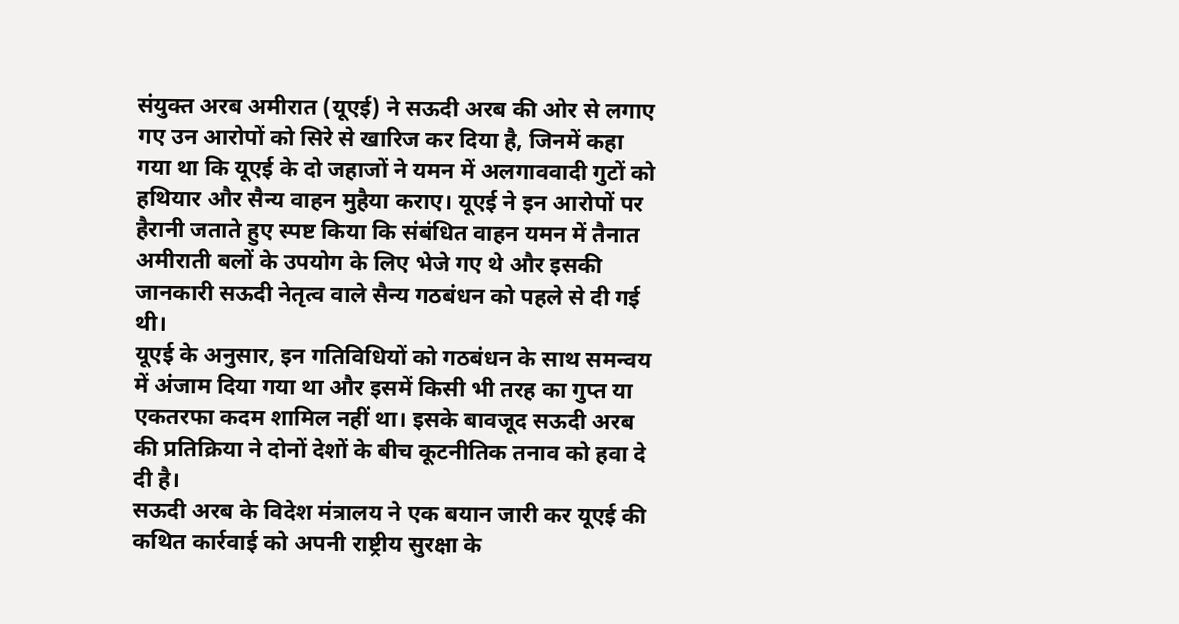संयुक्त अरब अमीरात (यूएई) ने सऊदी अरब की ओर से लगाए गए उन आरोपों को सिरे से खारिज कर दिया है, जिनमें कहा गया था कि यूएई के दो जहाजों ने यमन में अलगाववादी गुटों को हथियार और सैन्य वाहन मुहैया कराए। यूएई ने इन आरोपों पर हैरानी जताते हुए स्पष्ट किया कि संबंधित वाहन यमन में तैनात अमीराती बलों के उपयोग के लिए भेजे गए थे और इसकी जानकारी सऊदी नेतृत्व वाले सैन्य गठबंधन को पहले से दी गई थी।
यूएई के अनुसार, इन गतिविधियों को गठबंधन के साथ समन्वय में अंजाम दिया गया था और इसमें किसी भी तरह का गुप्त या एकतरफा कदम शामिल नहीं था। इसके बावजूद सऊदी अरब की प्रतिक्रिया ने दोनों देशों के बीच कूटनीतिक तनाव को हवा दे दी है।
सऊदी अरब के विदेश मंत्रालय ने एक बयान जारी कर यूएई की कथित कार्रवाई को अपनी राष्ट्रीय सुरक्षा के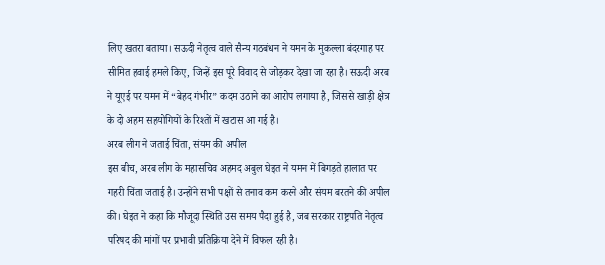लिए खतरा बताया। सऊदी नेतृत्व वाले सैन्य गठबंधन ने यमन के मुकल्ला बंदरगाह पर सीमित हवाई हमले किए, जिन्हें इस पूरे विवाद से जोड़कर देखा जा रहा है। सऊदी अरब ने यूएई पर यमन में “बेहद गंभीर” कदम उठाने का आरोप लगाया है, जिससे खाड़ी क्षेत्र के दो अहम सहयोगियों के रिश्तों में खटास आ गई है।
अरब लीग ने जताई चिंता, संयम की अपील
इस बीच, अरब लीग के महासचिव अहमद अबुल घेइत ने यमन में बिगड़ते हालात पर गहरी चिंता जताई है। उन्होंने सभी पक्षों से तनाव कम करने और संयम बरतने की अपील की। घेइत ने कहा कि मौजूदा स्थिति उस समय पैदा हुई है, जब सरकार राष्ट्रपति नेतृत्व परिषद की मांगों पर प्रभावी प्रतिक्रिया देने में विफल रही है।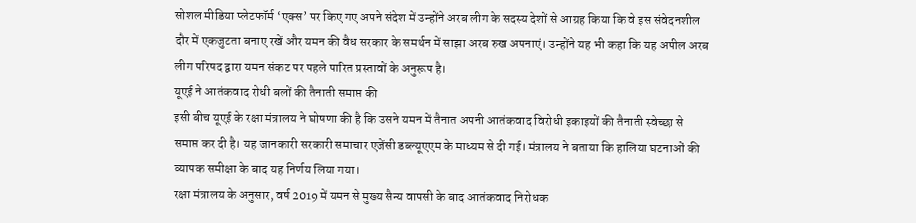सोशल मीडिया प्लेटफॉर्म ‘एक्स’ पर किए गए अपने संदेश में उन्होंने अरब लीग के सदस्य देशों से आग्रह किया कि वे इस संवेदनशील दौर में एकजुटता बनाए रखें और यमन की वैध सरकार के समर्थन में साझा अरब रुख अपनाएं। उन्होंने यह भी कहा कि यह अपील अरब लीग परिषद द्वारा यमन संकट पर पहले पारित प्रस्तावों के अनुरूप है।
यूएई ने आतंकवाद रोधी बलों की तैनाती समाप्त की
इसी बीच यूएई के रक्षा मंत्रालय ने घोषणा की है कि उसने यमन में तैनात अपनी आतंकवाद विरोधी इकाइयों की तैनाती स्वेच्छा से समाप्त कर दी है। यह जानकारी सरकारी समाचार एजेंसी डब्ल्यूएएम के माध्यम से दी गई। मंत्रालय ने बताया कि हालिया घटनाओं की व्यापक समीक्षा के बाद यह निर्णय लिया गया।
रक्षा मंत्रालय के अनुसार, वर्ष 2019 में यमन से मुख्य सैन्य वापसी के बाद आतंकवाद निरोधक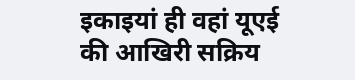इकाइयां ही वहां यूएई की आखिरी सक्रिय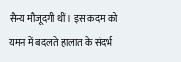सैन्य मौजूदगी थीं। इस कदम को यमन में बदलते हालात के संदर्भ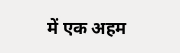में एक अहम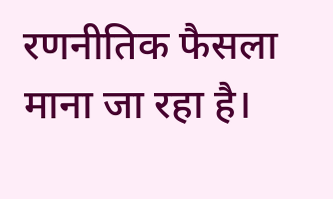रणनीतिक फैसला माना जा रहा है।